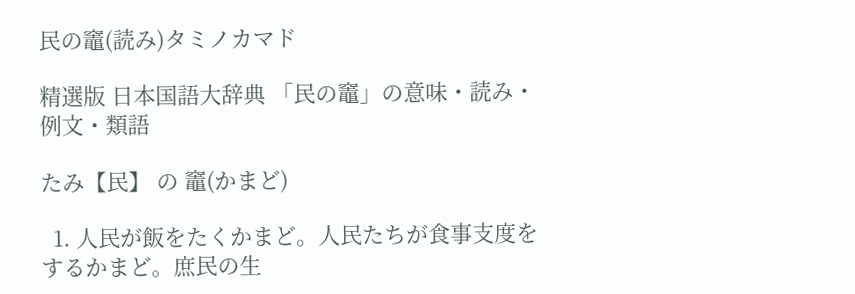民の竈(読み)タミノカマド

精選版 日本国語大辞典 「民の竈」の意味・読み・例文・類語

たみ【民】 の 竈(かまど)

  1. 人民が飯をたくかまど。人民たちが食事支度をするかまど。庶民の生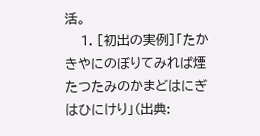活。
    1. [初出の実例]「たかきやにのぼりてみれば煙たつたみのかまどはにぎはひにけり」(出典: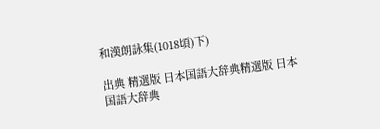和漢朗詠集(1018頃)下)

出典 精選版 日本国語大辞典精選版 日本国語大辞典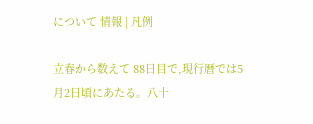について 情報 | 凡例

立春から数えて 88日目で,現行暦では5月2日頃にあたる。八十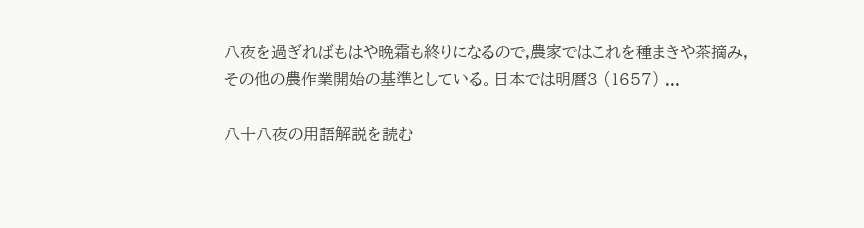八夜を過ぎればもはや晩霜も終りになるので,農家ではこれを種まきや茶摘み,その他の農作業開始の基準としている。日本では明暦3 (1657) ...

八十八夜の用語解説を読む